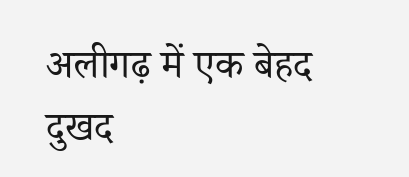अलीगढ़ में एक बेहद दुखद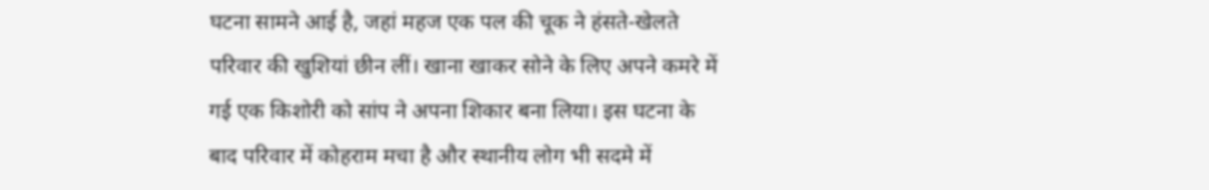घटना सामने आई है, जहां महज एक पल की चूक ने हंसते-खेलते परिवार की खुशियां छीन लीं। खाना खाकर सोने के लिए अपने कमरे में गई एक किशोरी को सांप ने अपना शिकार बना लिया। इस घटना के बाद परिवार में कोहराम मचा है और स्थानीय लोग भी सदमे में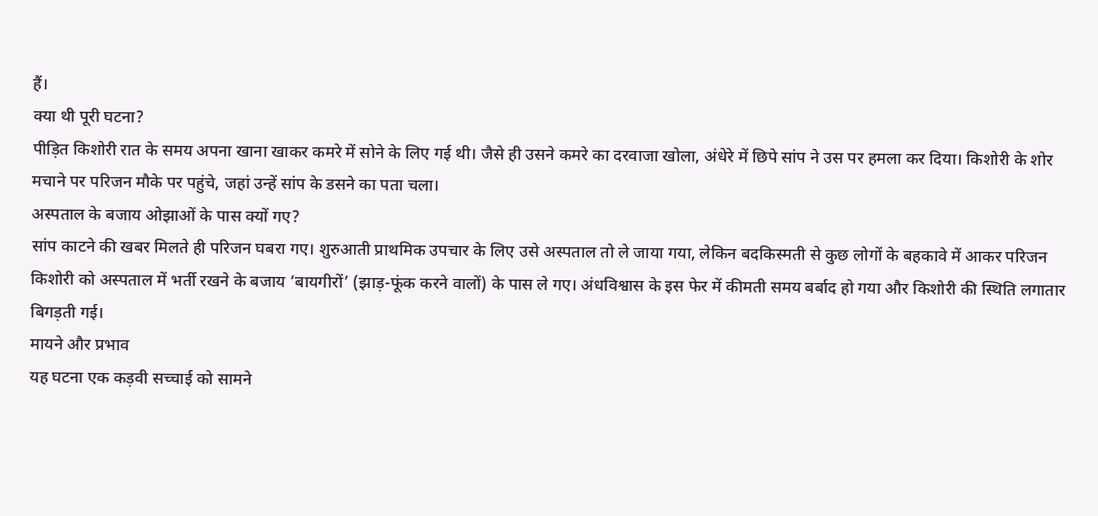हैं।
क्या थी पूरी घटना?
पीड़ित किशोरी रात के समय अपना खाना खाकर कमरे में सोने के लिए गई थी। जैसे ही उसने कमरे का दरवाजा खोला, अंधेरे में छिपे सांप ने उस पर हमला कर दिया। किशोरी के शोर मचाने पर परिजन मौके पर पहुंचे, जहां उन्हें सांप के डसने का पता चला।
अस्पताल के बजाय ओझाओं के पास क्यों गए?
सांप काटने की खबर मिलते ही परिजन घबरा गए। शुरुआती प्राथमिक उपचार के लिए उसे अस्पताल तो ले जाया गया, लेकिन बदकिस्मती से कुछ लोगों के बहकावे में आकर परिजन किशोरी को अस्पताल में भर्ती रखने के बजाय ‘बायगीरों’ (झाड़-फूंक करने वालों) के पास ले गए। अंधविश्वास के इस फेर में कीमती समय बर्बाद हो गया और किशोरी की स्थिति लगातार बिगड़ती गई।
मायने और प्रभाव
यह घटना एक कड़वी सच्चाई को सामने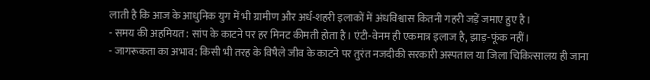लाती है कि आज के आधुनिक युग में भी ग्रामीण और अर्ध-शहरी इलाकों में अंधविश्वास कितनी गहरी जड़ें जमाए हुए है।
- समय की अहमियत: सांप के काटने पर हर मिनट कीमती होता है। एंटी-वेनम ही एकमात्र इलाज है, झाड़-फूंक नहीं।
- जागरूकता का अभाव: किसी भी तरह के विषैले जीव के काटने पर तुरंत नजदीकी सरकारी अस्पताल या जिला चिकित्सालय ही जाना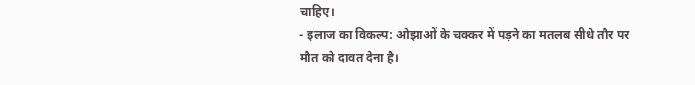चाहिए।
- इलाज का विकल्प: ओझाओं के चक्कर में पड़ने का मतलब सीधे तौर पर मौत को दावत देना है।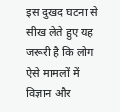इस दुखद घटना से सीख लेते हुए यह जरूरी है कि लोग ऐसे मामलों में विज्ञान और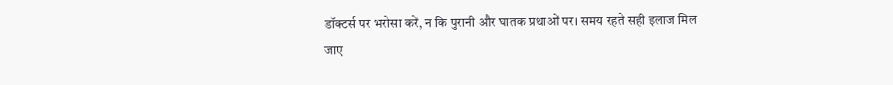डॉक्टर्स पर भरोसा करें, न कि पुरानी और घातक प्रथाओं पर। समय रहते सही इलाज मिल जाए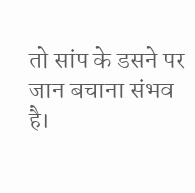तो सांप के डसने पर जान बचाना संभव है।